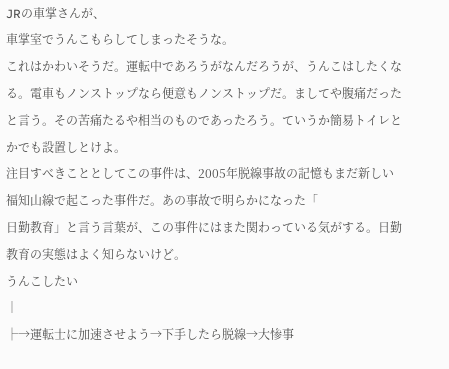JRの車掌さんが、
車掌室でうんこもらしてしまったそうな。
これはかわいそうだ。運転中であろうがなんだろうが、うんこはしたくなる。電車もノンストップなら便意もノンストップだ。ましてや腹痛だったと言う。その苦痛たるや相当のものであったろう。ていうか簡易トイレとかでも設置しとけよ。
注目すべきこととしてこの事件は、2005年脱線事故の記憶もまだ新しい福知山線で起こった事件だ。あの事故で明らかになった「
日勤教育」と言う言葉が、この事件にはまた関わっている気がする。日勤教育の実態はよく知らないけど。
うんこしたい
│
├→運転士に加速させよう→下手したら脱線→大惨事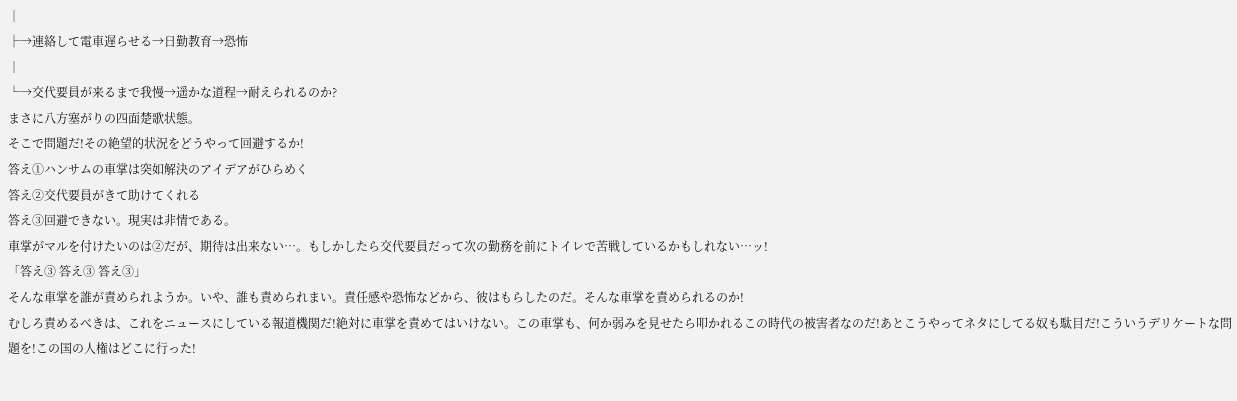│
├→連絡して電車遅らせる→日勤教育→恐怖
│
└→交代要員が来るまで我慢→遥かな道程→耐えられるのか?
まさに八方塞がりの四面楚歌状態。
そこで問題だ!その絶望的状況をどうやって回避するか!
答え①ハンサムの車掌は突如解決のアイデアがひらめく
答え②交代要員がきて助けてくれる
答え③回避できない。現実は非情である。
車掌がマルを付けたいのは②だが、期待は出来ない…。もしかしたら交代要員だって次の勤務を前にトイレで苦戦しているかもしれない…ッ!
「答え③ 答え③ 答え③」
そんな車掌を誰が責められようか。いや、誰も責められまい。責任感や恐怖などから、彼はもらしたのだ。そんな車掌を責められるのか!
むしろ責めるべきは、これをニュースにしている報道機関だ!絶対に車掌を責めてはいけない。この車掌も、何か弱みを見せたら叩かれるこの時代の被害者なのだ!あとこうやってネタにしてる奴も駄目だ!こういうデリケートな問題を!この国の人権はどこに行った!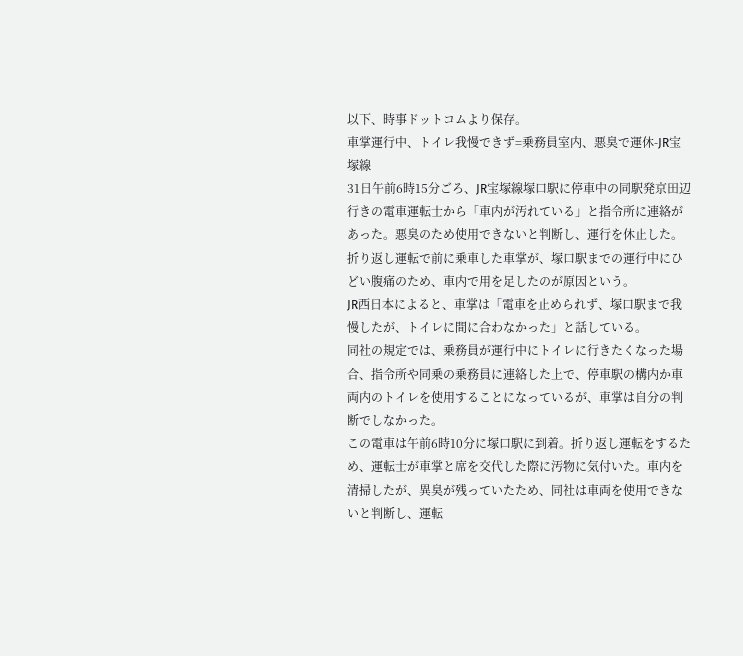以下、時事ドットコムより保存。
車掌運行中、トイレ我慢できず=乗務員室内、悪臭で運休-JR宝塚線
31日午前6時15分ごろ、JR宝塚線塚口駅に停車中の同駅発京田辺行きの電車運転士から「車内が汚れている」と指令所に連絡があった。悪臭のため使用できないと判断し、運行を休止した。折り返し運転で前に乗車した車掌が、塚口駅までの運行中にひどい腹痛のため、車内で用を足したのが原因という。
JR西日本によると、車掌は「電車を止められず、塚口駅まで我慢したが、トイレに間に合わなかった」と話している。
同社の規定では、乗務員が運行中にトイレに行きたくなった場合、指令所や同乗の乗務員に連絡した上で、停車駅の構内か車両内のトイレを使用することになっているが、車掌は自分の判断でしなかった。
この電車は午前6時10分に塚口駅に到着。折り返し運転をするため、運転士が車掌と席を交代した際に汚物に気付いた。車内を清掃したが、異臭が残っていたため、同社は車両を使用できないと判断し、運転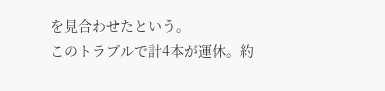を見合わせたという。
このトラブルで計4本が運休。約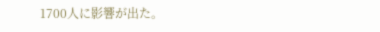1700人に影響が出た。